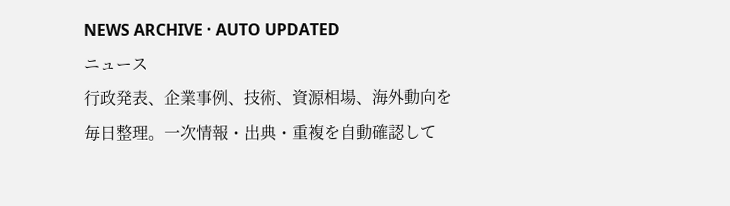NEWS ARCHIVE · AUTO UPDATED
ニュース
行政発表、企業事例、技術、資源相場、海外動向を毎日整理。一次情報・出典・重複を自動確認して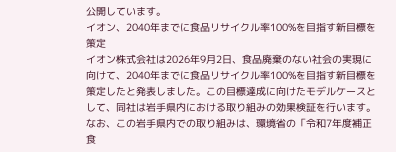公開しています。
イオン、2040年までに食品リサイクル率100%を目指す新目標を策定
イオン株式会社は2026年9月2日、食品廃棄のない社会の実現に向けて、2040年までに食品リサイクル率100%を目指す新目標を策定したと発表しました。この目標達成に向けたモデルケースとして、同社は岩手県内における取り組みの効果検証を行います。なお、この岩手県内での取り組みは、環境省の「令和7年度補正 食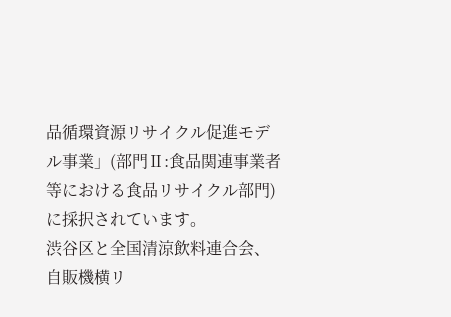品循環資源リサイクル促進モデル事業」(部門Ⅱ:食品関連事業者等における食品リサイクル部門)に採択されています。
渋谷区と全国清涼飲料連合会、自販機横リ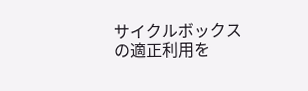サイクルボックスの適正利用を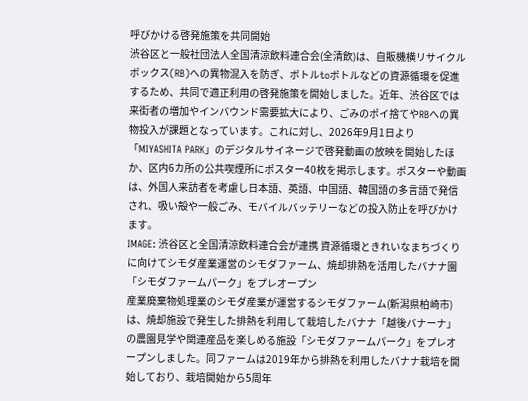呼びかける啓発施策を共同開始
渋谷区と一般社団法人全国清涼飲料連合会(全清飲)は、自販機横リサイクルボックス(RB)への異物混入を防ぎ、ボトルtoボトルなどの資源循環を促進するため、共同で適正利用の啓発施策を開始しました。近年、渋谷区では来街者の増加やインバウンド需要拡大により、ごみのポイ捨てやRBへの異物投入が課題となっています。これに対し、2026年9月1日より「MIYASHITA PARK」のデジタルサイネージで啓発動画の放映を開始したほか、区内6カ所の公共喫煙所にポスター40枚を掲示します。ポスターや動画は、外国人来訪者を考慮し日本語、英語、中国語、韓国語の多言語で発信され、吸い殻や一般ごみ、モバイルバッテリーなどの投入防止を呼びかけます。
IMAGE: 渋谷区と全国清涼飲料連合会が連携 資源循環ときれいなまちづくりに向けてシモダ産業運営のシモダファーム、焼却排熱を活用したバナナ園「シモダファームパーク」をプレオープン
産業廃棄物処理業のシモダ産業が運営するシモダファーム(新潟県柏崎市)は、焼却施設で発生した排熱を利用して栽培したバナナ「越後バナーナ」の農園見学や関連産品を楽しめる施設「シモダファームパーク」をプレオープンしました。同ファームは2019年から排熱を利用したバナナ栽培を開始しており、栽培開始から5周年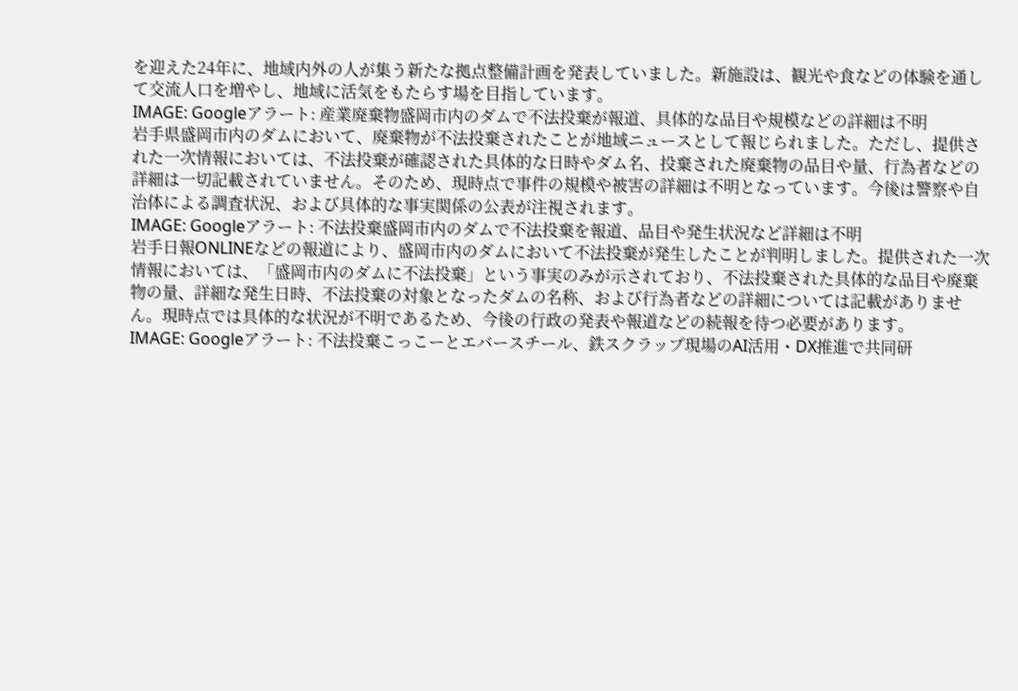を迎えた24年に、地域内外の人が集う新たな拠点整備計画を発表していました。新施設は、観光や食などの体験を通して交流人口を増やし、地域に活気をもたらす場を目指しています。
IMAGE: Googleアラート: 産業廃棄物盛岡市内のダムで不法投棄が報道、具体的な品目や規模などの詳細は不明
岩手県盛岡市内のダムにおいて、廃棄物が不法投棄されたことが地域ニュースとして報じられました。ただし、提供された一次情報においては、不法投棄が確認された具体的な日時やダム名、投棄された廃棄物の品目や量、行為者などの詳細は一切記載されていません。そのため、現時点で事件の規模や被害の詳細は不明となっています。今後は警察や自治体による調査状況、および具体的な事実関係の公表が注視されます。
IMAGE: Googleアラート: 不法投棄盛岡市内のダムで不法投棄を報道、品目や発生状況など詳細は不明
岩手日報ONLINEなどの報道により、盛岡市内のダムにおいて不法投棄が発生したことが判明しました。提供された一次情報においては、「盛岡市内のダムに不法投棄」という事実のみが示されており、不法投棄された具体的な品目や廃棄物の量、詳細な発生日時、不法投棄の対象となったダムの名称、および行為者などの詳細については記載がありません。現時点では具体的な状況が不明であるため、今後の行政の発表や報道などの続報を待つ必要があります。
IMAGE: Googleアラート: 不法投棄こっこーとエバースチール、鉄スクラップ現場のAI活用・DX推進で共同研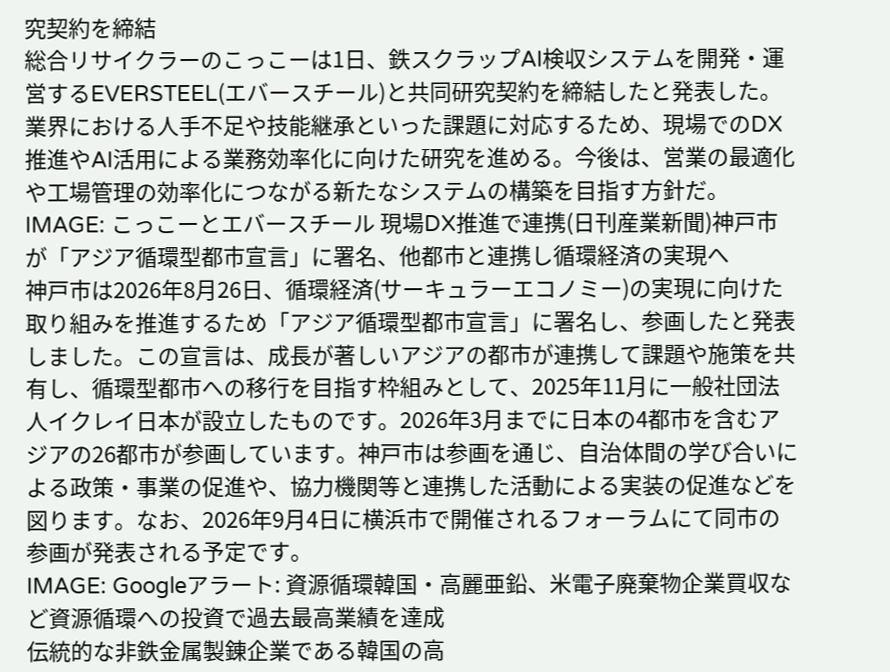究契約を締結
総合リサイクラーのこっこーは1日、鉄スクラップAI検収システムを開発・運営するEVERSTEEL(エバースチール)と共同研究契約を締結したと発表した。業界における人手不足や技能継承といった課題に対応するため、現場でのDX推進やAI活用による業務効率化に向けた研究を進める。今後は、営業の最適化や工場管理の効率化につながる新たなシステムの構築を目指す方針だ。
IMAGE: こっこーとエバースチール 現場DX推進で連携(日刊産業新聞)神戸市が「アジア循環型都市宣言」に署名、他都市と連携し循環経済の実現へ
神戸市は2026年8月26日、循環経済(サーキュラーエコノミー)の実現に向けた取り組みを推進するため「アジア循環型都市宣言」に署名し、参画したと発表しました。この宣言は、成長が著しいアジアの都市が連携して課題や施策を共有し、循環型都市への移行を目指す枠組みとして、2025年11月に一般社団法人イクレイ日本が設立したものです。2026年3月までに日本の4都市を含むアジアの26都市が参画しています。神戸市は参画を通じ、自治体間の学び合いによる政策・事業の促進や、協力機関等と連携した活動による実装の促進などを図ります。なお、2026年9月4日に横浜市で開催されるフォーラムにて同市の参画が発表される予定です。
IMAGE: Googleアラート: 資源循環韓国・高麗亜鉛、米電子廃棄物企業買収など資源循環への投資で過去最高業績を達成
伝統的な非鉄金属製錬企業である韓国の高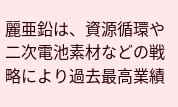麗亜鉛は、資源循環や二次電池素材などの戦略により過去最高業績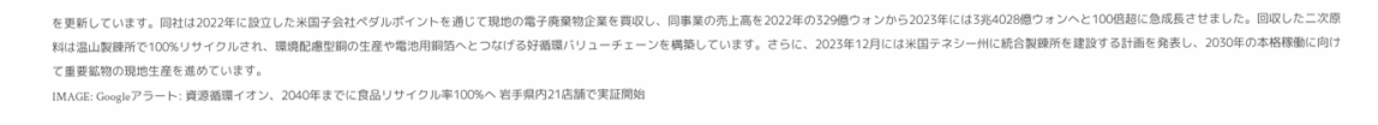を更新しています。同社は2022年に設立した米国子会社ペダルポイントを通じて現地の電子廃棄物企業を買収し、同事業の売上高を2022年の329億ウォンから2023年には3兆4028億ウォンへと100倍超に急成長させました。回収した二次原料は温山製錬所で100%リサイクルされ、環境配慮型銅の生産や電池用銅箔へとつなげる好循環バリューチェーンを構築しています。さらに、2023年12月には米国テネシー州に統合製錬所を建設する計画を発表し、2030年の本格稼働に向けて重要鉱物の現地生産を進めています。
IMAGE: Googleアラート: 資源循環イオン、2040年までに食品リサイクル率100%へ 岩手県内21店舗で実証開始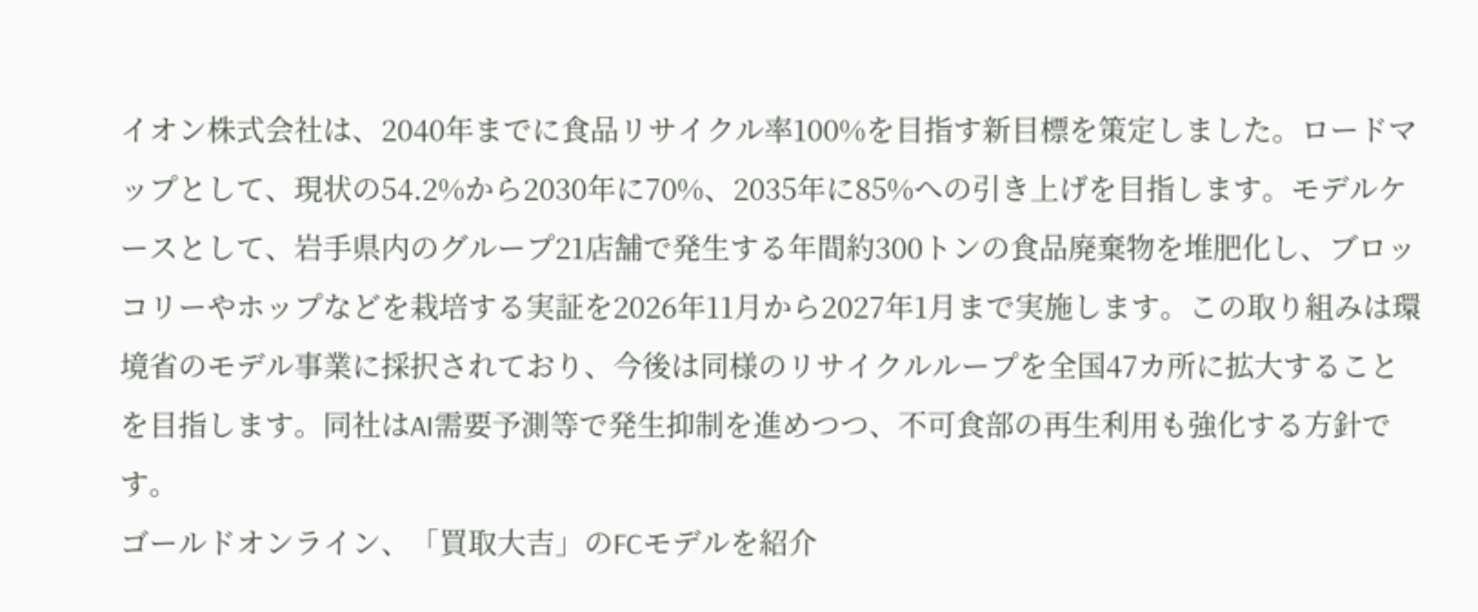イオン株式会社は、2040年までに食品リサイクル率100%を目指す新目標を策定しました。ロードマップとして、現状の54.2%から2030年に70%、2035年に85%への引き上げを目指します。モデルケースとして、岩手県内のグループ21店舗で発生する年間約300トンの食品廃棄物を堆肥化し、ブロッコリーやホップなどを栽培する実証を2026年11月から2027年1月まで実施します。この取り組みは環境省のモデル事業に採択されており、今後は同様のリサイクルループを全国47カ所に拡大することを目指します。同社はAI需要予測等で発生抑制を進めつつ、不可食部の再生利用も強化する方針です。
ゴールドオンライン、「買取大吉」のFCモデルを紹介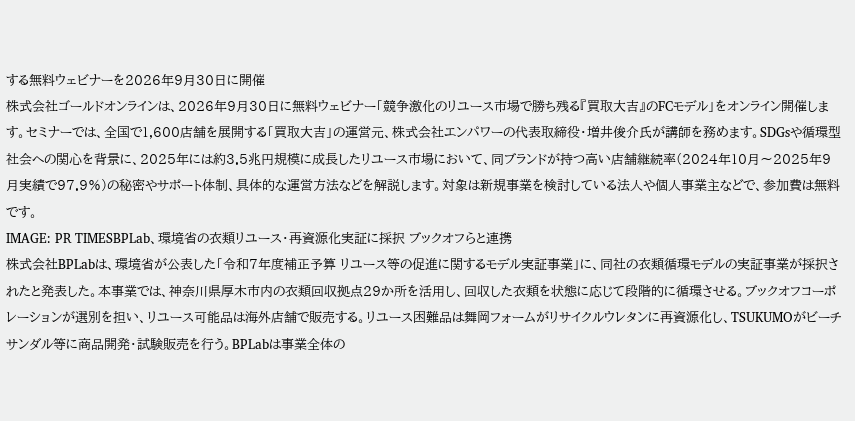する無料ウェビナーを2026年9月30日に開催
株式会社ゴールドオンラインは、2026年9月30日に無料ウェビナー「競争激化のリユース市場で勝ち残る『買取大吉』のFCモデル」をオンライン開催します。セミナーでは、全国で1,600店舗を展開する「買取大吉」の運営元、株式会社エンパワーの代表取締役・増井俊介氏が講師を務めます。SDGsや循環型社会への関心を背景に、2025年には約3.5兆円規模に成長したリユース市場において、同ブランドが持つ高い店舗継続率(2024年10月〜2025年9月実績で97.9%)の秘密やサポート体制、具体的な運営方法などを解説します。対象は新規事業を検討している法人や個人事業主などで、参加費は無料です。
IMAGE: PR TIMESBPLab、環境省の衣類リユース・再資源化実証に採択 ブックオフらと連携
株式会社BPLabは、環境省が公表した「令和7年度補正予算 リユース等の促進に関するモデル実証事業」に、同社の衣類循環モデルの実証事業が採択されたと発表した。本事業では、神奈川県厚木市内の衣類回収拠点29か所を活用し、回収した衣類を状態に応じて段階的に循環させる。ブックオフコーポレーションが選別を担い、リユース可能品は海外店舗で販売する。リユース困難品は舞岡フォームがリサイクルウレタンに再資源化し、TSUKUMOがビーチサンダル等に商品開発・試験販売を行う。BPLabは事業全体の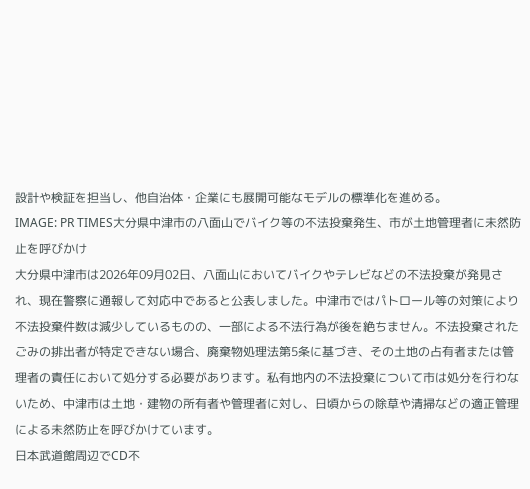設計や検証を担当し、他自治体・企業にも展開可能なモデルの標準化を進める。
IMAGE: PR TIMES大分県中津市の八面山でバイク等の不法投棄発生、市が土地管理者に未然防止を呼びかけ
大分県中津市は2026年09月02日、八面山においてバイクやテレビなどの不法投棄が発見され、現在警察に通報して対応中であると公表しました。中津市ではパトロール等の対策により不法投棄件数は減少しているものの、一部による不法行為が後を絶ちません。不法投棄されたごみの排出者が特定できない場合、廃棄物処理法第5条に基づき、その土地の占有者または管理者の責任において処分する必要があります。私有地内の不法投棄について市は処分を行わないため、中津市は土地・建物の所有者や管理者に対し、日頃からの除草や清掃などの適正管理による未然防止を呼びかけています。
日本武道館周辺でCD不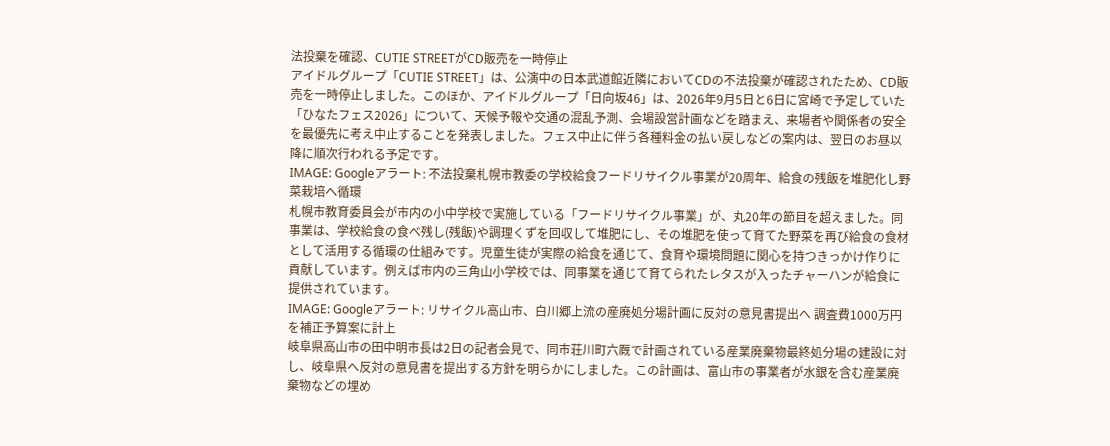法投棄を確認、CUTIE STREETがCD販売を一時停止
アイドルグループ「CUTIE STREET」は、公演中の日本武道館近隣においてCDの不法投棄が確認されたため、CD販売を一時停止しました。このほか、アイドルグループ「日向坂46」は、2026年9月5日と6日に宮崎で予定していた「ひなたフェス2026」について、天候予報や交通の混乱予測、会場設営計画などを踏まえ、来場者や関係者の安全を最優先に考え中止することを発表しました。フェス中止に伴う各種料金の払い戻しなどの案内は、翌日のお昼以降に順次行われる予定です。
IMAGE: Googleアラート: 不法投棄札幌市教委の学校給食フードリサイクル事業が20周年、給食の残飯を堆肥化し野菜栽培へ循環
札幌市教育委員会が市内の小中学校で実施している「フードリサイクル事業」が、丸20年の節目を超えました。同事業は、学校給食の食べ残し(残飯)や調理くずを回収して堆肥にし、その堆肥を使って育てた野菜を再び給食の食材として活用する循環の仕組みです。児童生徒が実際の給食を通じて、食育や環境問題に関心を持つきっかけ作りに貢献しています。例えば市内の三角山小学校では、同事業を通じて育てられたレタスが入ったチャーハンが給食に提供されています。
IMAGE: Googleアラート: リサイクル高山市、白川郷上流の産廃処分場計画に反対の意見書提出へ 調査費1000万円を補正予算案に計上
岐阜県高山市の田中明市長は2日の記者会見で、同市荘川町六厩で計画されている産業廃棄物最終処分場の建設に対し、岐阜県へ反対の意見書を提出する方針を明らかにしました。この計画は、富山市の事業者が水銀を含む産業廃棄物などの埋め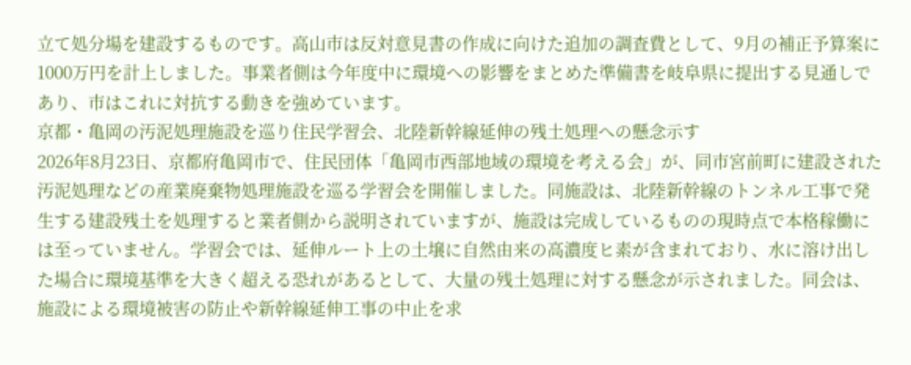立て処分場を建設するものです。高山市は反対意見書の作成に向けた追加の調査費として、9月の補正予算案に1000万円を計上しました。事業者側は今年度中に環境への影響をまとめた準備書を岐阜県に提出する見通しであり、市はこれに対抗する動きを強めています。
京都・亀岡の汚泥処理施設を巡り住民学習会、北陸新幹線延伸の残土処理への懸念示す
2026年8月23日、京都府亀岡市で、住民団体「亀岡市西部地域の環境を考える会」が、同市宮前町に建設された汚泥処理などの産業廃棄物処理施設を巡る学習会を開催しました。同施設は、北陸新幹線のトンネル工事で発生する建設残土を処理すると業者側から説明されていますが、施設は完成しているものの現時点で本格稼働には至っていません。学習会では、延伸ルート上の土壌に自然由来の高濃度ヒ素が含まれており、水に溶け出した場合に環境基準を大きく超える恐れがあるとして、大量の残土処理に対する懸念が示されました。同会は、施設による環境被害の防止や新幹線延伸工事の中止を求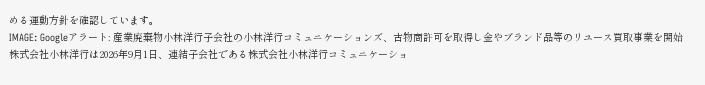める運動方針を確認しています。
IMAGE: Googleアラート: 産業廃棄物小林洋行子会社の小林洋行コミュニケーションズ、古物商許可を取得し金やブランド品等のリユース買取事業を開始
株式会社小林洋行は2026年9月1日、連結子会社である株式会社小林洋行コミュニケーショ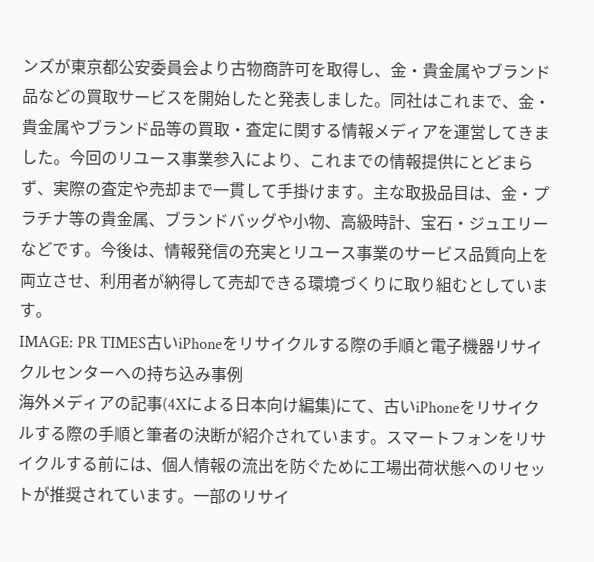ンズが東京都公安委員会より古物商許可を取得し、金・貴金属やブランド品などの買取サービスを開始したと発表しました。同社はこれまで、金・貴金属やブランド品等の買取・査定に関する情報メディアを運営してきました。今回のリユース事業参入により、これまでの情報提供にとどまらず、実際の査定や売却まで一貫して手掛けます。主な取扱品目は、金・プラチナ等の貴金属、ブランドバッグや小物、高級時計、宝石・ジュエリーなどです。今後は、情報発信の充実とリユース事業のサービス品質向上を両立させ、利用者が納得して売却できる環境づくりに取り組むとしています。
IMAGE: PR TIMES古いiPhoneをリサイクルする際の手順と電子機器リサイクルセンターへの持ち込み事例
海外メディアの記事(4Xによる日本向け編集)にて、古いiPhoneをリサイクルする際の手順と筆者の決断が紹介されています。スマートフォンをリサイクルする前には、個人情報の流出を防ぐために工場出荷状態へのリセットが推奨されています。一部のリサイ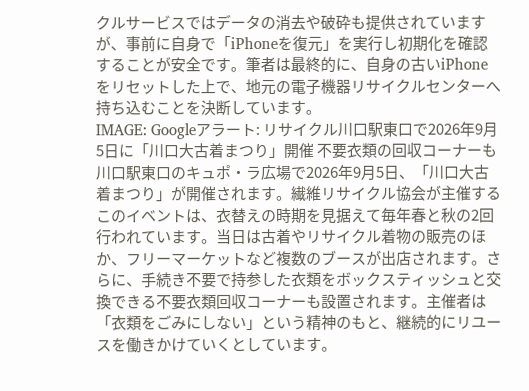クルサービスではデータの消去や破砕も提供されていますが、事前に自身で「iPhoneを復元」を実行し初期化を確認することが安全です。筆者は最終的に、自身の古いiPhoneをリセットした上で、地元の電子機器リサイクルセンターへ持ち込むことを決断しています。
IMAGE: Googleアラート: リサイクル川口駅東口で2026年9月5日に「川口大古着まつり」開催 不要衣類の回収コーナーも
川口駅東口のキュポ・ラ広場で2026年9月5日、「川口大古着まつり」が開催されます。繊維リサイクル協会が主催するこのイベントは、衣替えの時期を見据えて毎年春と秋の2回行われています。当日は古着やリサイクル着物の販売のほか、フリーマーケットなど複数のブースが出店されます。さらに、手続き不要で持参した衣類をボックスティッシュと交換できる不要衣類回収コーナーも設置されます。主催者は「衣類をごみにしない」という精神のもと、継続的にリユースを働きかけていくとしています。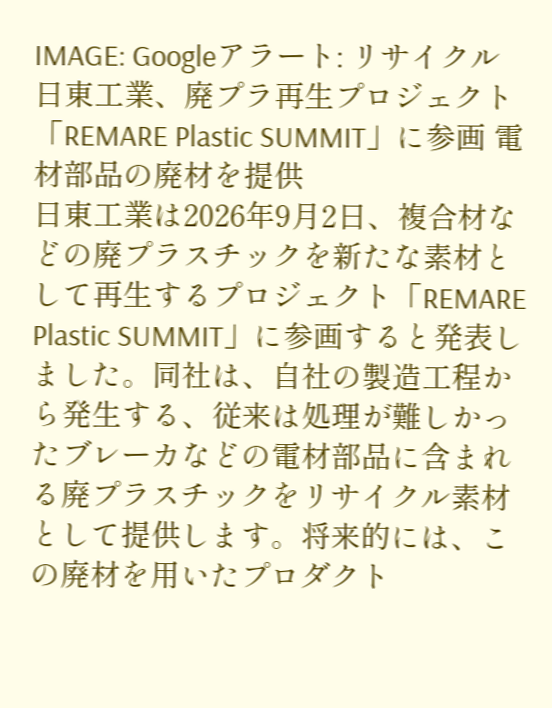IMAGE: Googleアラート: リサイクル日東工業、廃プラ再生プロジェクト「REMARE Plastic SUMMIT」に参画 電材部品の廃材を提供
日東工業は2026年9月2日、複合材などの廃プラスチックを新たな素材として再生するプロジェクト「REMARE Plastic SUMMIT」に参画すると発表しました。同社は、自社の製造工程から発生する、従来は処理が難しかったブレーカなどの電材部品に含まれる廃プラスチックをリサイクル素材として提供します。将来的には、この廃材を用いたプロダクト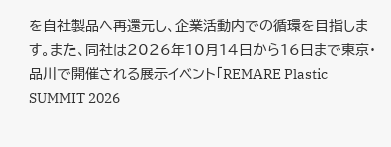を自社製品へ再還元し、企業活動内での循環を目指します。また、同社は2026年10月14日から16日まで東京・品川で開催される展示イベント「REMARE Plastic SUMMIT 2026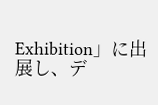Exhibition」に出展し、デ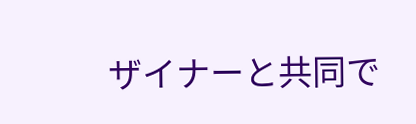ザイナーと共同で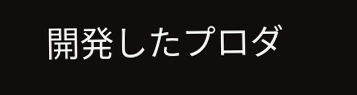開発したプロダ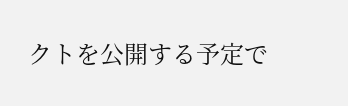クトを公開する予定で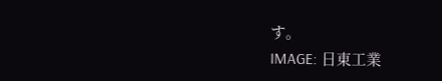す。
IMAGE: 日東工業